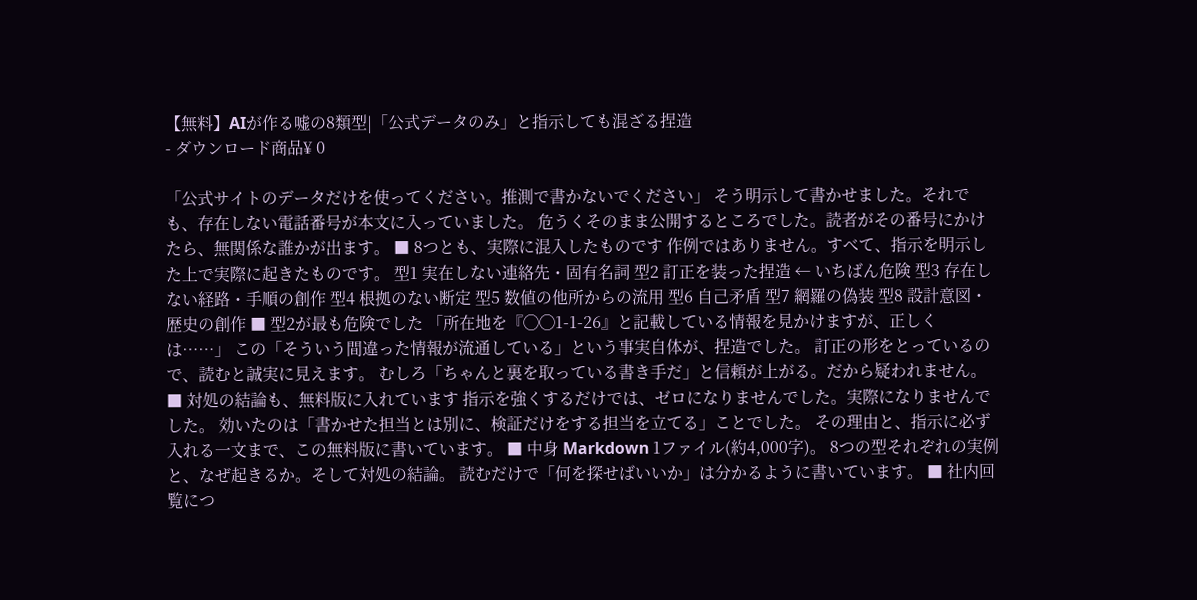【無料】AIが作る嘘の8類型|「公式データのみ」と指示しても混ざる捏造
- ダウンロード商品¥ 0

「公式サイトのデータだけを使ってください。推測で書かないでください」 そう明示して書かせました。それでも、存在しない電話番号が本文に入っていました。 危うくそのまま公開するところでした。読者がその番号にかけたら、無関係な誰かが出ます。 ■ 8つとも、実際に混入したものです 作例ではありません。すべて、指示を明示した上で実際に起きたものです。 型1 実在しない連絡先・固有名詞 型2 訂正を装った捏造 ← いちばん危険 型3 存在しない経路・手順の創作 型4 根拠のない断定 型5 数値の他所からの流用 型6 自己矛盾 型7 網羅の偽装 型8 設計意図・歴史の創作 ■ 型2が最も危険でした 「所在地を『◯◯1-1-26』と記載している情報を見かけますが、正しくは……」 この「そういう間違った情報が流通している」という事実自体が、捏造でした。 訂正の形をとっているので、読むと誠実に見えます。 むしろ「ちゃんと裏を取っている書き手だ」と信頼が上がる。だから疑われません。 ■ 対処の結論も、無料版に入れています 指示を強くするだけでは、ゼロになりませんでした。実際になりませんでした。 効いたのは「書かせた担当とは別に、検証だけをする担当を立てる」ことでした。 その理由と、指示に必ず入れる一文まで、この無料版に書いています。 ■ 中身 Markdown 1ファイル(約4,000字)。 8つの型それぞれの実例と、なぜ起きるか。そして対処の結論。 読むだけで「何を探せばいいか」は分かるように書いています。 ■ 社内回覧につ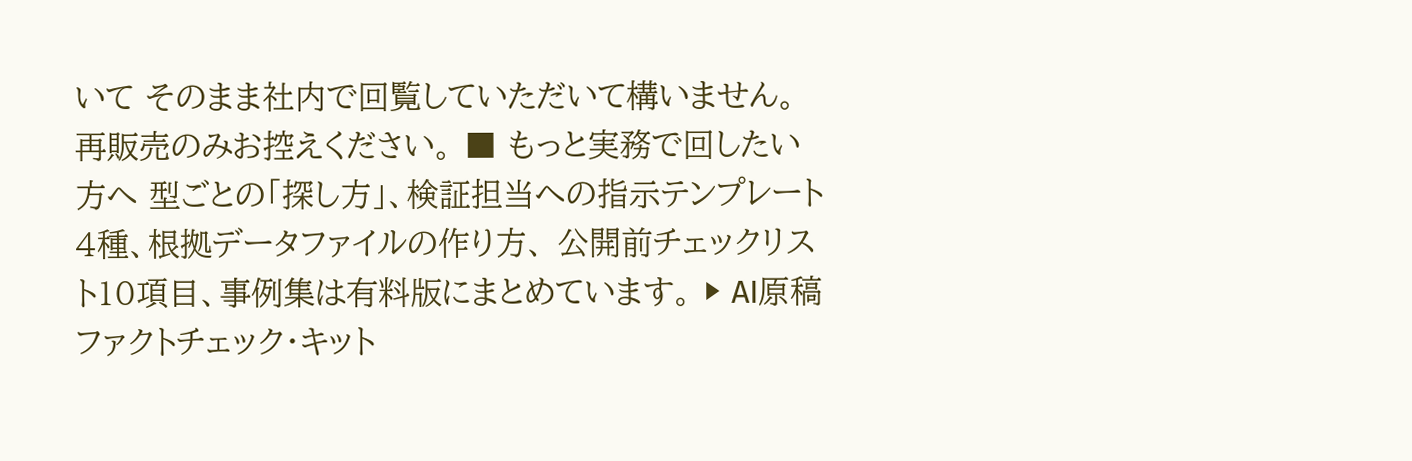いて そのまま社内で回覧していただいて構いません。再販売のみお控えください。 ■ もっと実務で回したい方へ 型ごとの「探し方」、検証担当への指示テンプレート4種、根拠データファイルの作り方、 公開前チェックリスト10項目、事例集は有料版にまとめています。 ▶ AI原稿ファクトチェック・キット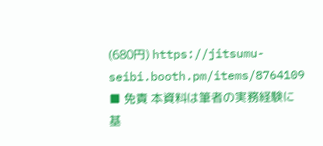(680円) https://jitsumu-seibi.booth.pm/items/8764109 ■ 免責 本資料は筆者の実務経験に基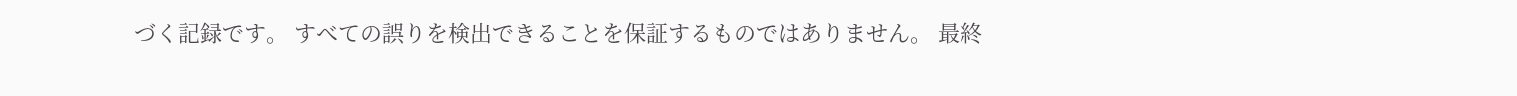づく記録です。 すべての誤りを検出できることを保証するものではありません。 最終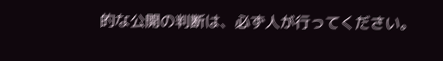的な公開の判断は、必ず人が行ってください。